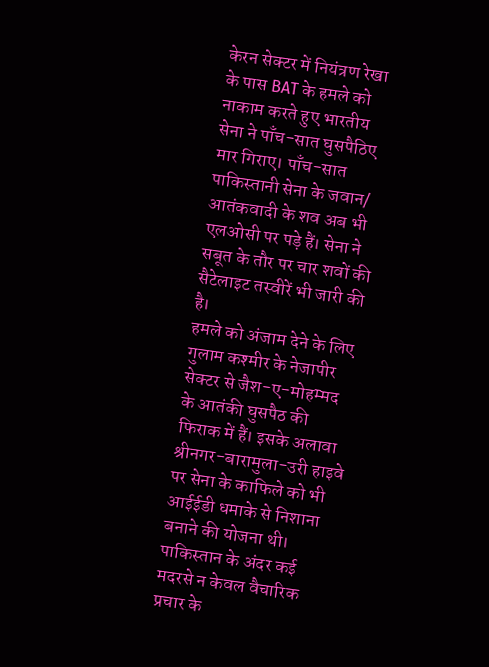केरन सेक्टर में नियंत्रण रेखा के पास BAT के हमले को नाकाम करते हुए भारतीय सेना ने पाँच-सात घुसपैठिए मार गिराए। पाँच-सात पाकिस्तानी सेना के जवान/ आतंकवादी के शव अब भी एलओसी पर पड़े हैं। सेना ने सबूत के तौर पर चार शवों की सैटेलाइट तस्वीरें भी जारी की है।
हमले को अंजाम देने के लिए गुलाम कश्मीर के नेजापीर सेक्टर से जैश-ए-मोहम्मद के आतंकी घुसपैठ की फिराक में हैं। इसके अलावा श्रीनगर-बारामुला-उरी हाइवे पर सेना के काफिले को भी आईईडी धमाके से निशाना बनाने की योजना थी।
पाकिस्तान के अंदर कई मदरसे न केवल वैचारिक प्रचार के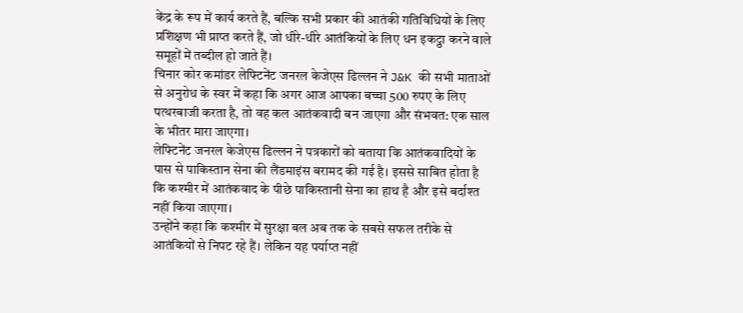केंद्र के रूप में कार्य करते हैं, बल्कि सभी प्रकार की आतंकी गतिविधियों के लिए प्रशिक्षण भी प्राप्त करते हैं, जो धीरे-धीरे आतंकियों के लिए धन इकट्ठा करने वाले समूहों में तब्दील हो जाते हैं।
चिनार कोर कमांडर लेफ्टिनेंट जनरल केजेएस ढिल्लन ने J&K की सभी माताओं से अनुरोध के स्वर में कहा कि अगर आज आपका बच्चा 500 रुपए के लिए पत्थरबाजी करता है, तो वह कल आतंकवादी बन जाएगा और संभवत: एक साल के भीतर मारा जाएगा।
लेफ्टिनेंट जनरल केजेएस ढिल्लन ने पत्रकारों को बताया कि आतंकवादियों के पास से पाकिस्तान सेना की लैंडमाइंस बरामद की गई है। इससे साबित होता है कि कश्मीर में आतंकवाद के पीछे पाकिस्तानी सेना का हाथ है और इसे बर्दाश्त नहीं किया जाएगा।
उन्होंने कहा कि कश्मीर में सुरक्षा बल अब तक के सबसे सफल तरीके से आतंकियों से निपट रहे हैं। लेकिन यह पर्याप्त नहीं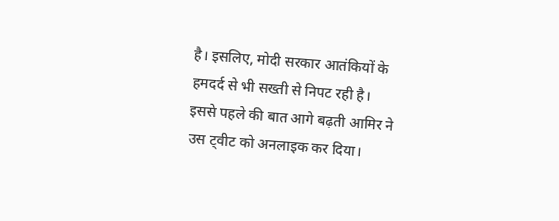है। इसलिए, मोदी सरकार आतंकियों के हमदर्द से भी सख्ती से निपट रही है।
इससे पहले की बात आगे बढ़ती आमिर ने उस ट्वीट को अनलाइक कर दिया।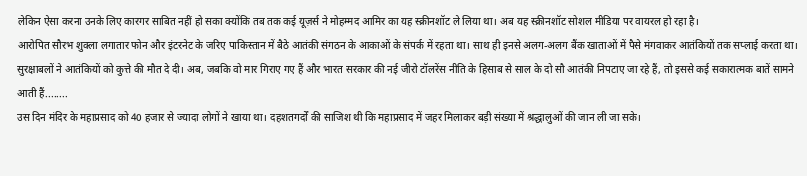लेकिन ऐसा करना उनके लिए कारगर साबित नहीं हो सका क्योंकि तब तक कई यूज़र्स ने मोहम्मद आमिर का यह स्क्रीनशॉट ले लिया था। अब यह स्क्रीनशॉट सोशल मीडिया पर वायरल हो रहा है।
आरोपित सौरभ शुक्ला लगातार फोन और इंटरनेट के जरिए पाकिस्तान में बैठे आतंकी संगठन के आकाओं के संपर्क में रहता था। साथ ही इनसे अलग-अलग बैंक खाताओं में पैसे मंगवाकर आतंकियों तक सप्लाई करता था।
सुरक्षाबलों ने आतंकियों को कुत्ते की मौत दे दी। अब, जबकि वो मार गिराए गए हैं और भारत सरकार की नई जीरो टॉलरेंस नीति के हिसाब से साल के दो सौ आतंकी निपटाए जा रहे हैं, तो इससे कई सकारात्मक बातें सामने आती हैं........
उस दिन मंदिर के महाप्रसाद को 40 हजार से ज्यादा लोगों ने खाया था। दहशतगर्दों की साजिश थी कि महाप्रसाद में जहर मिलाकर बड़ी संख्या में श्रद्धालुओं की जान ली जा सके।